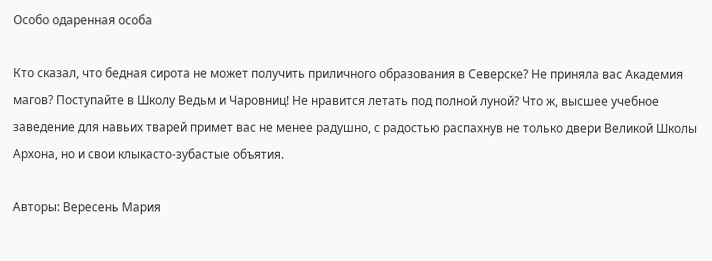Особо одаренная особа

Кто сказал, что бедная сирота не может получить приличного образования в Северске? Не приняла вас Академия магов? Поступайте в Школу Ведьм и Чаровниц! Не нравится летать под полной луной? Что ж, высшее учебное заведение для навьих тварей примет вас не менее радушно, с радостью распахнув не только двери Великой Школы Архона, но и свои клыкасто-зубастые объятия.

Авторы: Вересень Мария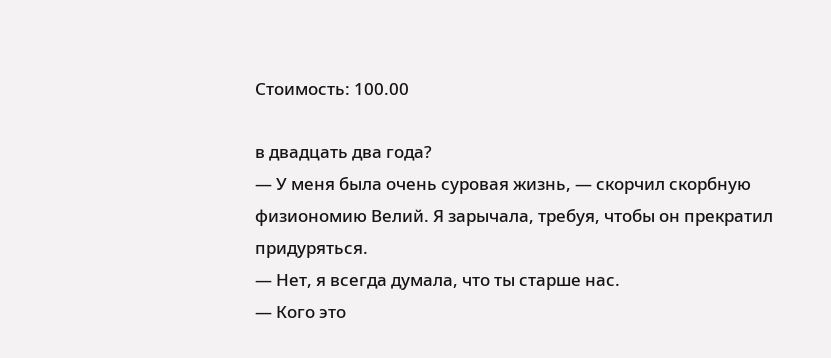Стоимость: 100.00

в двадцать два года?
— У меня была очень суровая жизнь, — скорчил скорбную физиономию Велий. Я зарычала, требуя, чтобы он прекратил придуряться.
— Нет, я всегда думала, что ты старше нас.
— Кого это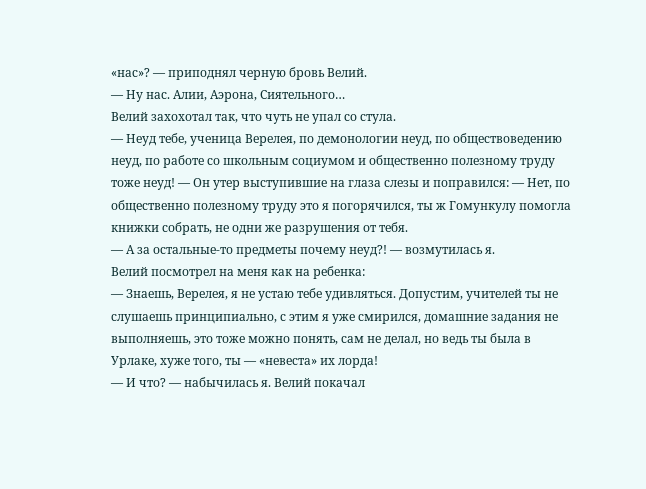«нас»? — приподнял черную бровь Велий.
— Ну нас. Алии, Аэрона, Сиятельного…
Велий захохотал так, что чуть не упал со стула.
— Неуд тебе, ученица Верелея, по демонологии неуд, по обществоведению неуд, по работе со школьным социумом и общественно полезному труду тоже неуд! — Он утер выступившие на глаза слезы и поправился: — Нет, по общественно полезному труду это я погорячился, ты ж Гомункулу помогла книжки собрать, не одни же разрушения от тебя.
— А за остальные-то предметы почему неуд?! — возмутилась я.
Велий посмотрел на меня как на ребенка:
— Знаешь, Верелея, я не устаю тебе удивляться. Допустим, учителей ты не слушаешь принципиально, с этим я уже смирился, домашние задания не выполняешь, это тоже можно понять, сам не делал, но ведь ты была в Урлаке, хуже того, ты — «невеста» их лорда!
— И что? — набычилась я. Велий покачал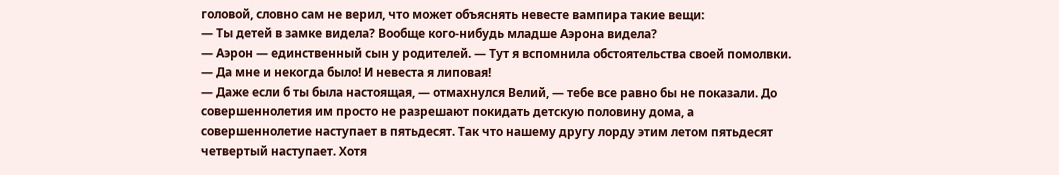головой, словно сам не верил, что может объяснять невесте вампира такие вещи:
— Ты детей в замке видела? Вообще кого-нибудь младше Аэрона видела?
— Аэрон — единственный сын у родителей. — Тут я вспомнила обстоятельства своей помолвки. — Да мне и некогда было! И невеста я липовая!
— Даже если б ты была настоящая, — отмахнулся Велий, — тебе все равно бы не показали. До совершеннолетия им просто не разрешают покидать детскую половину дома, а совершеннолетие наступает в пятьдесят. Так что нашему другу лорду этим летом пятьдесят четвертый наступает. Хотя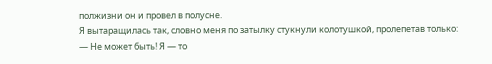полжизни он и провел в полусне.
Я вытаращилась так, словно меня по затылку стукнули колотушкой, пролепетав только:
— Не может быть! Я — то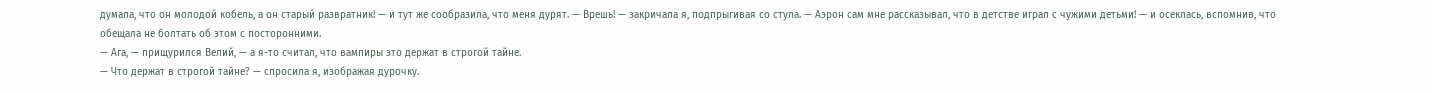думала, что он молодой кобель, а он старый развратник! — и тут же сообразила, что меня дурят. — Врешь! — закричала я, подпрыгивая со стула. — Аэрон сам мне рассказывал, что в детстве играл с чужими детьми! — и осеклась, вспомнив, что обещала не болтать об этом с посторонними.
— Ага, — прищурился Велий, — а я-то считал, что вампиры это держат в строгой тайне.
— Что держат в строгой тайне? — спросила я, изображая дурочку.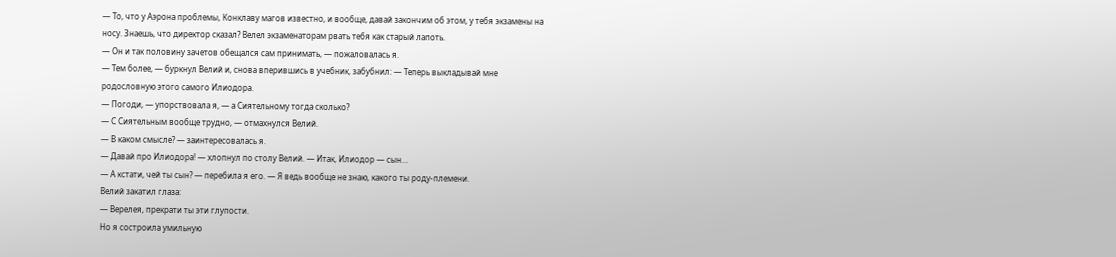— То, что у Аэрона проблемы, Конклаву магов известно, и вообще, давай закончим об этом, у тебя экзамены на носу. Знаешь, что директор сказал? Велел экзаменаторам рвать тебя как старый лапоть.
— Он и так половину зачетов обещался сам принимать, — пожаловалась я.
— Тем более, — буркнул Велий и, снова вперившись в учебник, забубнил: — Теперь выкладывай мне родословную этого самого Илиодора.
— Погоди, — упорствовала я, — а Сиятельному тогда сколько?
— С Сиятельным вообще трудно, — отмахнулся Велий.
— В каком смысле? — заинтересовалась я.
— Давай про Илиодора! — хлопнул по столу Велий. — Итак, Илиодор — сын…
— А кстати, чей ты сын? — перебила я его. — Я ведь вообще не знаю, какого ты роду-племени.
Велий закатил глаза:
— Верелея, прекрати ты эти глупости.
Но я состроила умильную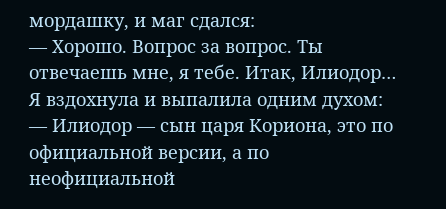мордашку, и маг сдался:
— Хорошо. Вопрос за вопрос. Ты отвечаешь мне, я тебе. Итак, Илиодор…
Я вздохнула и выпалила одним духом:
— Илиодор — сын царя Кориона, это по официальной версии, а по неофициальной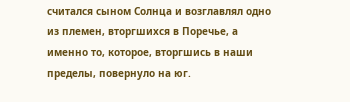считался сыном Солнца и возглавлял одно из племен, вторгшихся в Поречье, а именно то, которое, вторгшись в наши пределы, повернуло на юг.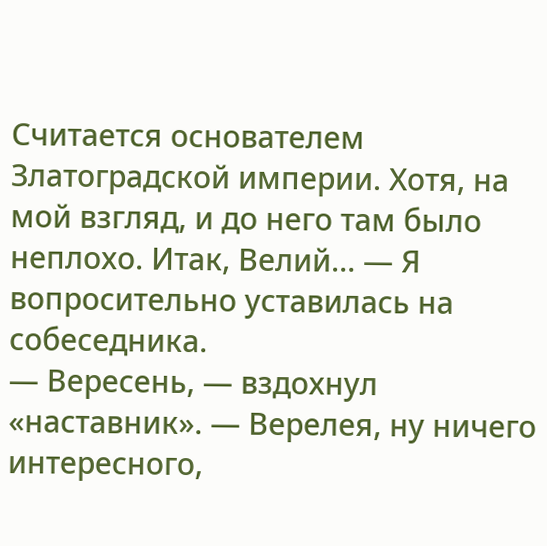Считается основателем Златоградской империи. Хотя, на мой взгляд, и до него там было неплохо. Итак, Велий… — Я вопросительно уставилась на собеседника.
— Вересень, — вздохнул «наставник». — Верелея, ну ничего интересного,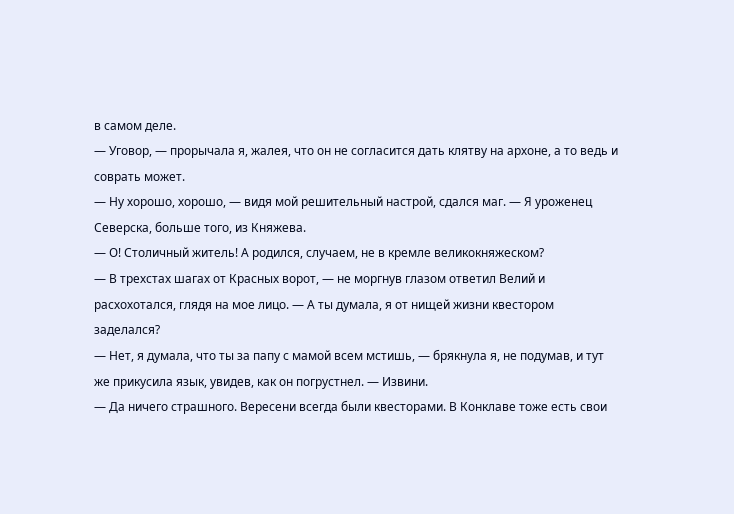в самом деле.
— Уговор, — прорычала я, жалея, что он не согласится дать клятву на архоне, а то ведь и соврать может.
— Ну хорошо, хорошо, — видя мой решительный настрой, сдался маг. — Я уроженец Северска, больше того, из Княжева.
— О! Столичный житель! А родился, случаем, не в кремле великокняжеском?
— В трехстах шагах от Красных ворот, — не моргнув глазом ответил Велий и расхохотался, глядя на мое лицо. — А ты думала, я от нищей жизни квестором заделался?
— Нет, я думала, что ты за папу с мамой всем мстишь, — брякнула я, не подумав, и тут же прикусила язык, увидев, как он погрустнел. — Извини.
— Да ничего страшного. Вересени всегда были квесторами. В Конклаве тоже есть свои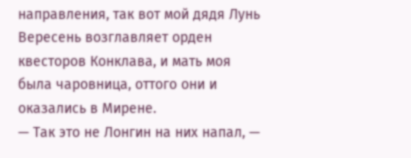направления, так вот мой дядя Лунь Вересень возглавляет орден квесторов Конклава, и мать моя была чаровница, оттого они и оказались в Мирене.
— Так это не Лонгин на них напал, —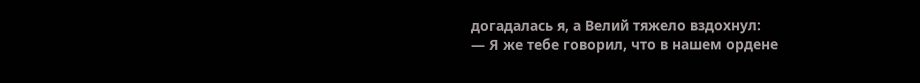догадалась я, а Велий тяжело вздохнул:
— Я же тебе говорил, что в нашем ордене